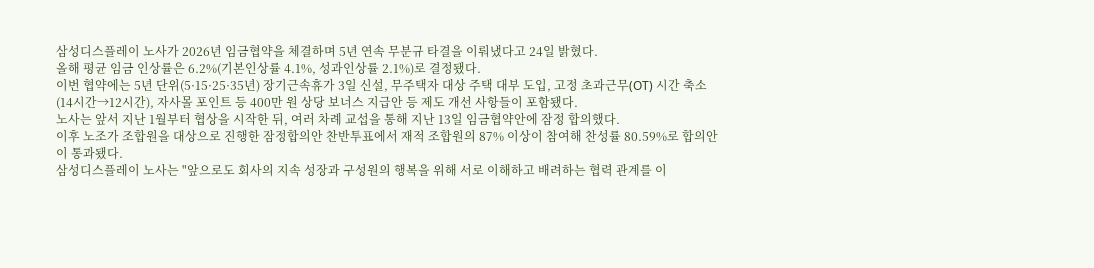삼성디스플레이 노사가 2026년 임금협약을 체결하며 5년 연속 무분규 타결을 이뤄냈다고 24일 밝혔다.
올해 평균 임금 인상률은 6.2%(기본인상률 4.1%, 성과인상률 2.1%)로 결정됐다.
이번 협약에는 5년 단위(5·15·25·35년) 장기근속휴가 3일 신설, 무주택자 대상 주택 대부 도입, 고정 초과근무(OT) 시간 축소(14시간→12시간), 자사몰 포인트 등 400만 원 상당 보너스 지급안 등 제도 개선 사항들이 포함됐다.
노사는 앞서 지난 1월부터 협상을 시작한 뒤, 여러 차례 교섭을 통해 지난 13일 임금협약안에 잠정 합의했다.
이후 노조가 조합원을 대상으로 진행한 잠정합의안 찬반투표에서 재적 조합원의 87% 이상이 참여해 찬성률 80.59%로 합의안이 통과됐다.
삼성디스플레이 노사는 "앞으로도 회사의 지속 성장과 구성원의 행복을 위해 서로 이해하고 배려하는 협력 관계를 이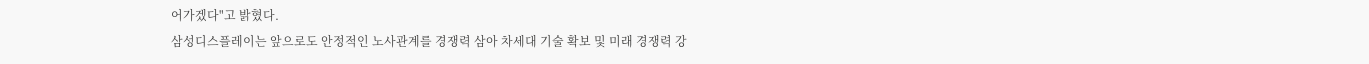어가겠다"고 밝혔다.
삼성디스플레이는 앞으로도 안정적인 노사관계를 경쟁력 삼아 차세대 기술 확보 및 미래 경쟁력 강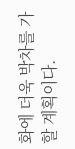화에 더욱 박차를 가할 계획이다.